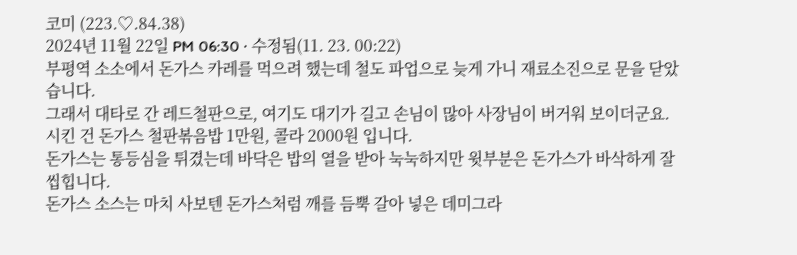코미 (223.♡.84.38)
2024년 11월 22일 PM 06:30 · 수정됨(11. 23. 00:22)
부평역 소소에서 돈가스 카레를 먹으려 했는데 철도 파업으로 늦게 가니 재료소진으로 문을 닫았습니다.
그래서 대타로 간 레드철판으로, 여기도 대기가 길고 손님이 많아 사장님이 버거워 보이더군요.
시킨 건 돈가스 철판볶음밥 1만원, 콜라 2000원 입니다.
돈가스는 통등심을 튀겼는데 바닥은 밥의 열을 받아 눅눅하지만 윗부분은 돈가스가 바삭하게 잘 씹힙니다.
돈가스 소스는 마치 사보텐 돈가스처럼 깨를 듬뿍 갈아 넣은 데미그라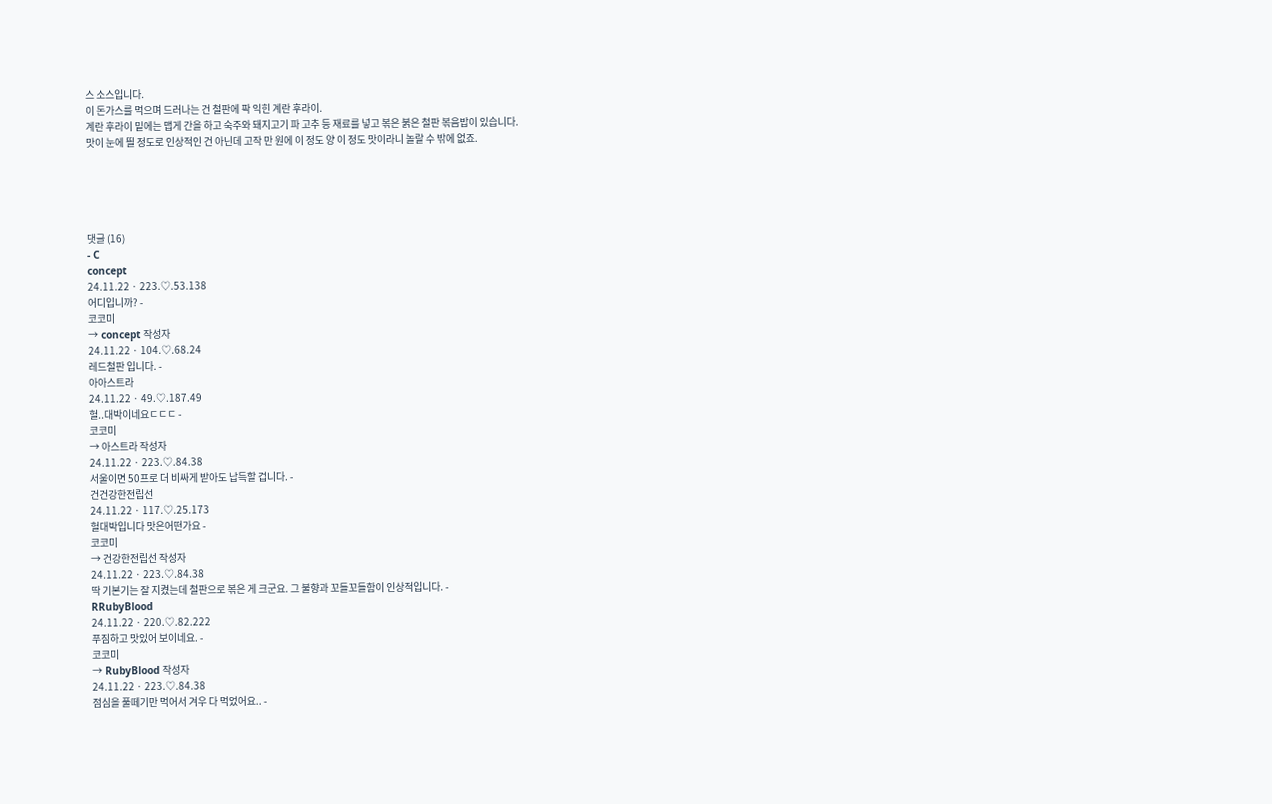스 소스입니다.
이 돈가스를 먹으며 드러나는 건 철판에 팍 익힌 계란 후라이.
계란 후라이 밑에는 맵게 간을 하고 숙주와 돼지고기 파 고추 등 재료를 넣고 볶은 붉은 철판 볶음밥이 있습니다.
맛이 눈에 띌 정도로 인상적인 건 아닌데 고작 만 원에 이 정도 양 이 정도 맛이라니 놀랄 수 밖에 없죠.





댓글 (16)
- C
concept
24.11.22 · 223.♡.53.138
어디입니까? -
코코미
→ concept 작성자
24.11.22 · 104.♡.68.24
레드철판 입니다. -
아아스트라
24.11.22 · 49.♡.187.49
헐..대박이네요ㄷㄷㄷ -
코코미
→ 아스트라 작성자
24.11.22 · 223.♡.84.38
서울이면 50프로 더 비싸게 받아도 납득할 겁니다. -
건건강한전립선
24.11.22 · 117.♡.25.173
헐대박입니다 맛은어떤가요 -
코코미
→ 건강한전립선 작성자
24.11.22 · 223.♡.84.38
딱 기본기는 잘 지켰는데 철판으로 볶은 게 크군요. 그 불향과 꼬들꼬들함이 인상적입니다. -
RRubyBlood
24.11.22 · 220.♡.82.222
푸짐하고 맛있어 보이네요. -
코코미
→ RubyBlood 작성자
24.11.22 · 223.♡.84.38
점심을 풀떼기만 먹어서 겨우 다 먹었어요.. -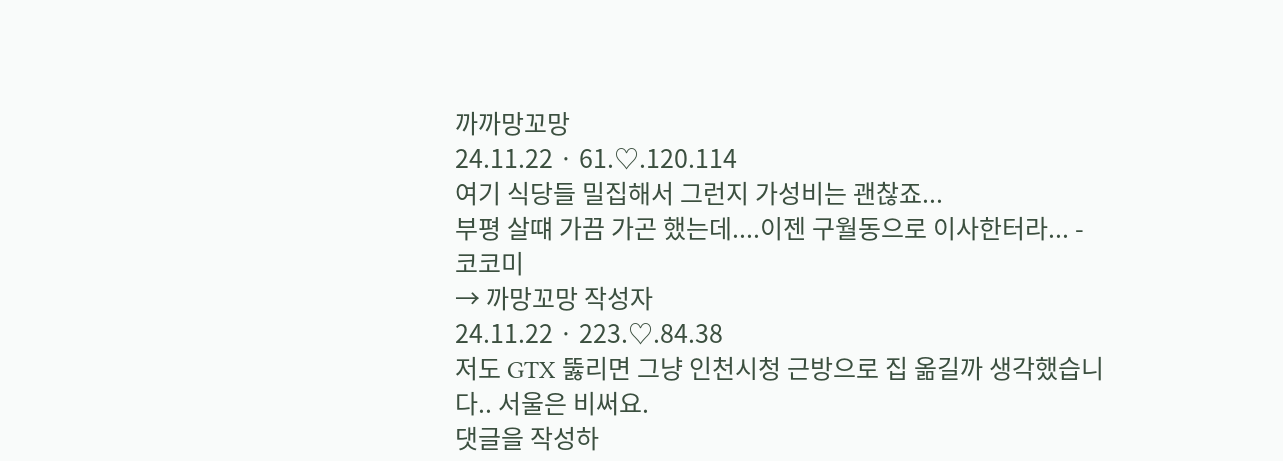까까망꼬망
24.11.22 · 61.♡.120.114
여기 식당들 밀집해서 그런지 가성비는 괜찮죠...
부평 살떄 가끔 가곤 했는데....이젠 구월동으로 이사한터라... -
코코미
→ 까망꼬망 작성자
24.11.22 · 223.♡.84.38
저도 GTX 뚫리면 그냥 인천시청 근방으로 집 옮길까 생각했습니다.. 서울은 비써요.
댓글을 작성하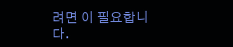려면 이 필요합니다.